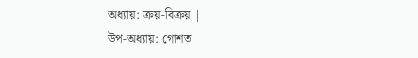অধ্যায়: ক্রয়-বিক্রয় |
উপ-অধ্যায়: গোশত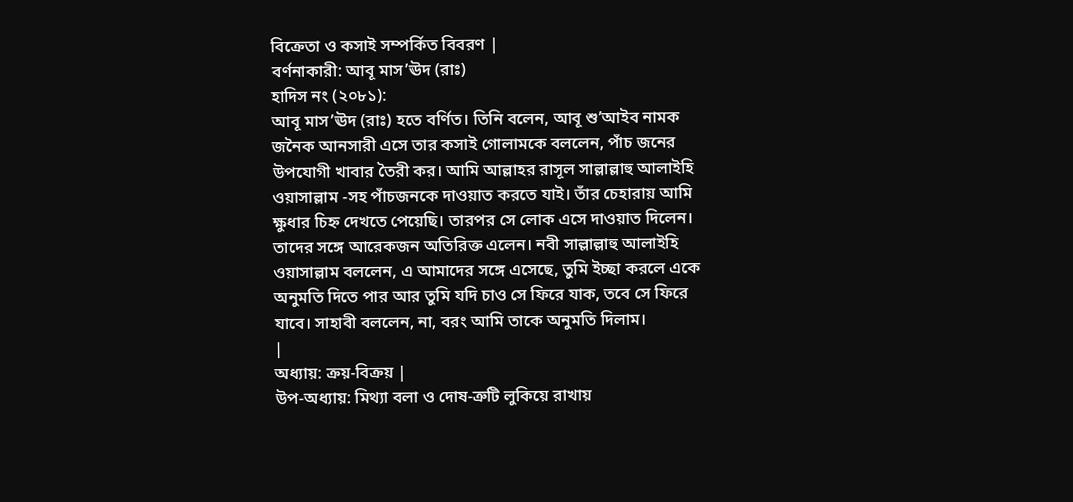বিক্রেতা ও কসাই সম্পর্কিত বিবরণ |
বর্ণনাকারী: আবূ মাস’ঊদ (রাঃ)
হাদিস নং (২০৮১):
আবূ মাস’ঊদ (রাঃ) হতে বর্ণিত। তিনি বলেন, আবূ শু’আইব নামক জনৈক আনসারী এসে তার কসাই গোলামকে বললেন, পাঁচ জনের উপযোগী খাবার তৈরী কর। আমি আল্লাহর রাসূল সাল্লাল্লাহু আলাইহি ওয়াসাল্লাম -সহ পাঁচজনকে দাওয়াত করতে যাই। তাঁর চেহারায় আমি ক্ষুধার চিহ্ন দেখতে পেয়েছি। তারপর সে লোক এসে দাওয়াত দিলেন। তাদের সঙ্গে আরেকজন অতিরিক্ত এলেন। নবী সাল্লাল্লাহু আলাইহি ওয়াসাল্লাম বললেন, এ আমাদের সঙ্গে এসেছে, তুমি ইচ্ছা করলে একে অনুমতি দিতে পার আর তুমি যদি চাও সে ফিরে যাক, তবে সে ফিরে যাবে। সাহাবী বললেন, না, বরং আমি তাকে অনুমতি দিলাম।
|
অধ্যায়: ক্রয়-বিক্রয় |
উপ-অধ্যায়: মিথ্যা বলা ও দোষ-ত্রুটি লুকিয়ে রাখায়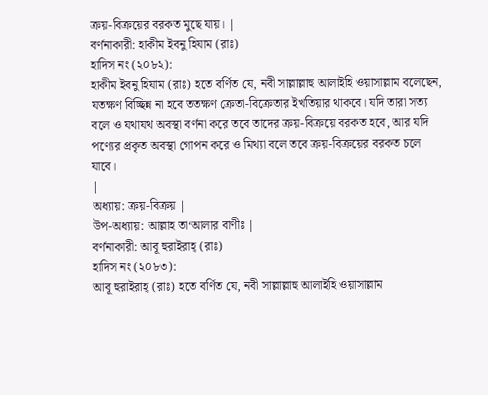ক্রয়-বিক্রয়ের বরকত মুছে যায়। |
বর্ণনাকারী: হাকীম ইবনু হিযাম (রাঃ)
হাদিস নং (২০৮২):
হাকীম ইবনু হিযাম (রাঃ) হতে বর্ণিত যে, নবী সাল্লাল্লাহু আলাইহি ওয়াসাল্লাম বলেছেন, যতক্ষণ বিচ্ছিন্ন না হবে ততক্ষণ ক্রেতা-বিক্রেতার ইখতিয়ার থাকবে। যদি তারা সত্য বলে ও যথাযথ অবস্থা বর্ণনা করে তবে তাদের ক্রয়-বিক্রয়ে বরকত হবে, আর যদি পণ্যের প্রকৃত অবস্থা গোপন করে ও মিথ্যা বলে তবে ক্রয়-বিক্রয়ের বরকত চলে যাবে।
|
অধ্যায়: ক্রয়-বিক্রয় |
উপ-অধ্যায়: আল্লাহ তা‘আলার বাণীঃ |
বর্ণনাকারী: আবূ হুরাইরাহ্ (রাঃ)
হাদিস নং (২০৮৩):
আবূ হুরাইরাহ্ (রাঃ) হতে বর্ণিত যে, নবী সাল্লাল্লাহু আলাইহি ওয়াসাল্লাম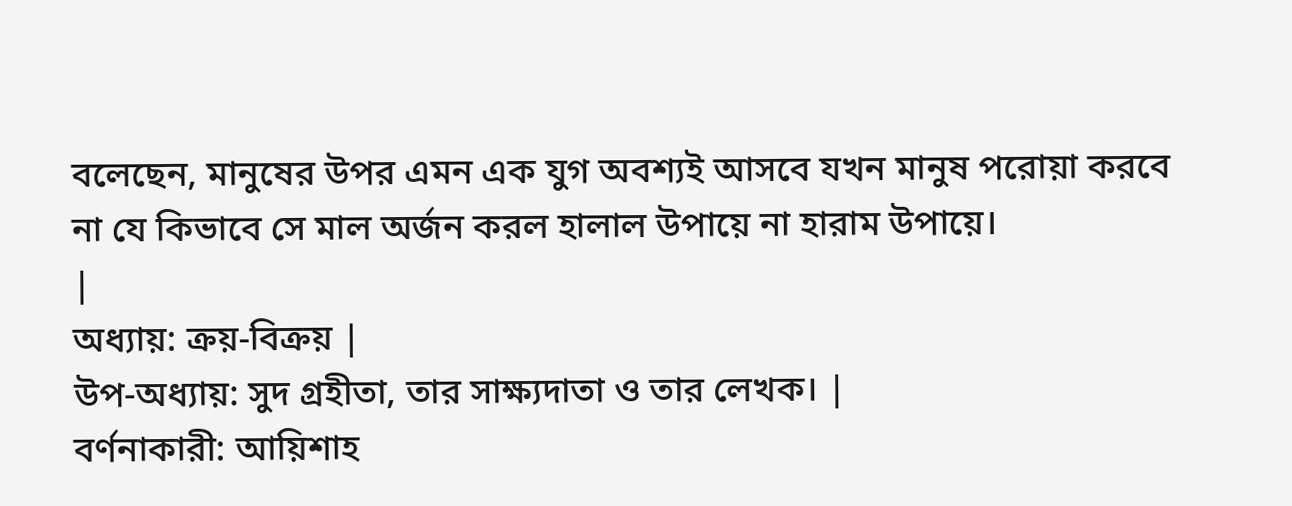বলেছেন, মানুষের উপর এমন এক যুগ অবশ্যই আসবে যখন মানুষ পরোয়া করবে না যে কিভাবে সে মাল অর্জন করল হালাল উপায়ে না হারাম উপায়ে।
|
অধ্যায়: ক্রয়-বিক্রয় |
উপ-অধ্যায়: সুদ গ্রহীতা, তার সাক্ষ্যদাতা ও তার লেখক। |
বর্ণনাকারী: আয়িশাহ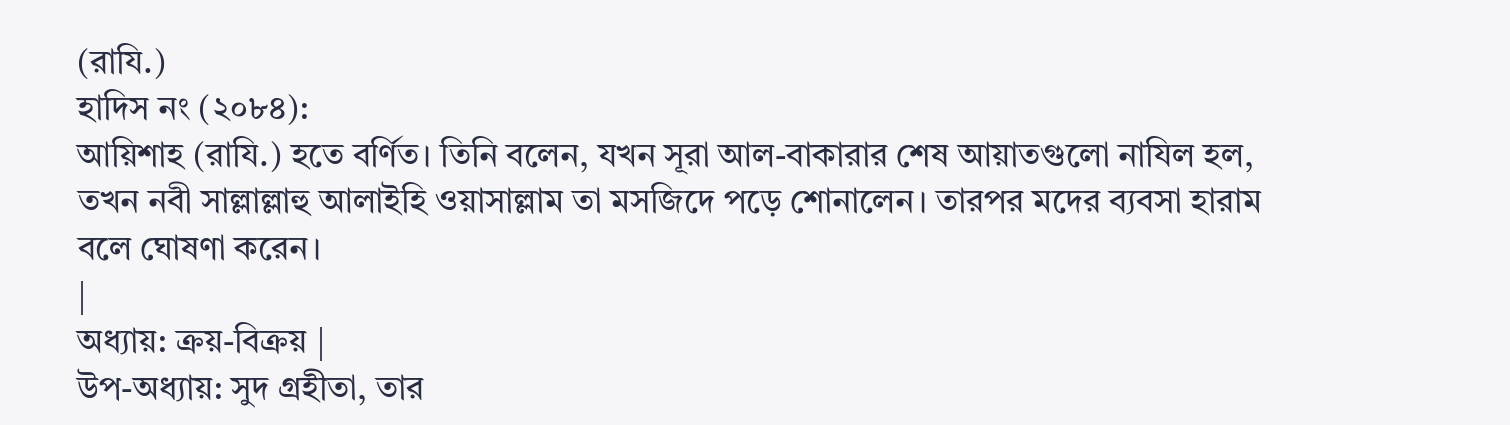(রাযি.)
হাদিস নং (২০৮৪):
আয়িশাহ (রাযি.) হতে বর্ণিত। তিনি বলেন, যখন সূরা আল-বাকারার শেষ আয়াতগুলো নাযিল হল, তখন নবী সাল্লাল্লাহু আলাইহি ওয়াসাল্লাম তা মসজিদে পড়ে শোনালেন। তারপর মদের ব্যবসা হারাম বলে ঘোষণা করেন।
|
অধ্যায়: ক্রয়-বিক্রয় |
উপ-অধ্যায়: সুদ গ্রহীতা, তার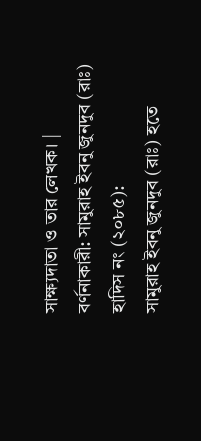সাক্ষ্যদাতা ও তার লেখক। |
বর্ণনাকারী: সামুরাহ ইবনু জুনদুব (রাঃ)
হাদিস নং (২০৮৫):
সামুরাহ ইবনু জুনদুব (রাঃ) হতে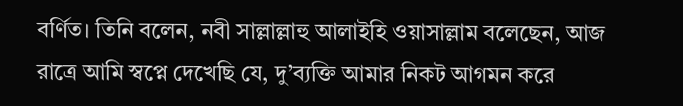বর্ণিত। তিনি বলেন, নবী সাল্লাল্লাহু আলাইহি ওয়াসাল্লাম বলেছেন, আজ রাত্রে আমি স্বপ্নে দেখেছি যে, দু’ব্যক্তি আমার নিকট আগমন করে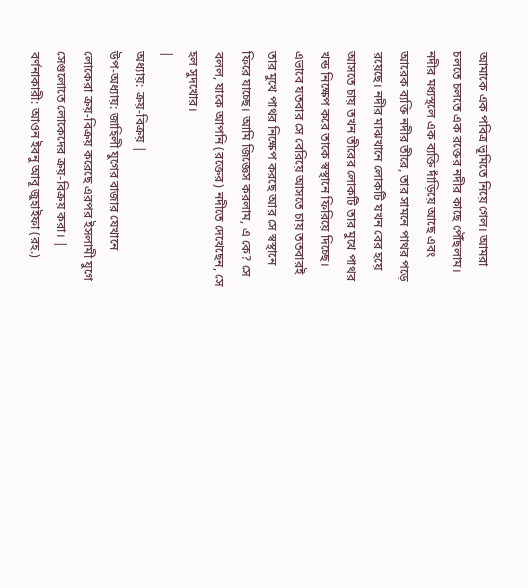আমাকে এক পবিত্র ভূমিতে নিয়ে গেল। আমরা চলতে চলতে এক রক্তের নদীর কাছে পৌঁছলাম। নদীর মধ্যস্থলে এক ব্যক্তি দাঁড়িয়ে আছে এবং আরেক ব্যক্তি নদীর তীরে, তার সামনে পাথর পড়ে রয়েছে। নদীর মাঝখানে লোকটি যখন বের হয়ে আসতে চায় তখন তীরের লোকটি তার মুখে পাথর খন্ড নিক্ষেপ করে তাকে স্বস্থানে ফিরিয়ে দিচ্ছে। এভাবে যতবার সে বেরিয়ে আসতে চায় ততবারই তার মুখে পাথর নিক্ষেপ করছে আর সে স্বস্থানে ফিরে যাচ্ছে। আমি জিজ্ঞেস করলাম, এ কে? সে বলল, যাকে আপনি (রক্তের) নদীতে দেখেছেন, সে হল সুদখোর।
|
অধ্যায়: ক্রয়-বিক্রয় |
উপ-অধ্যায়: জাহিলী যুগের বাজার যেখানে লোকেরা ক্রয়-বিক্রয় করেছে এরপর ইসলামী যুগে সেগুলোতে লোকেদের ক্রয়-বিক্রয় করা। |
বর্ণনাকারী: আওন ইবনু আবূ জুহাইফা (রহ.)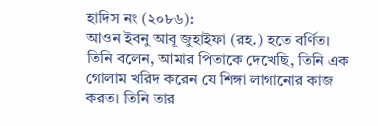হাদিস নং (২০৮৬):
আওন ইবনু আবূ জুহাইফা (রহ.) হতে বর্ণিত। তিনি বলেন, আমার পিতাকে দেখেছি, তিনি এক গোলাম খরিদ করেন যে শিঙ্গা লাগানোর কাজ করত। তিনি তার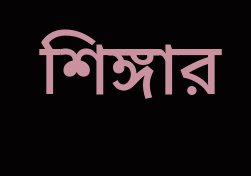শিঙ্গার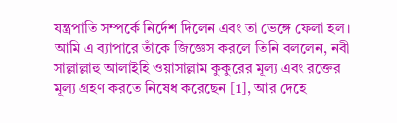যন্ত্রপাতি সম্পর্কে নির্দেশ দিলেন এবং তা ভেঙ্গে ফেলা হল। আমি এ ব্যাপারে তাঁকে জিজ্ঞেস করলে তিনি বললেন, নবী সাল্লাল্লাহু আলাইহি ওয়াসাল্লাম কুকুরের মূল্য এবং রক্তের মূল্য গ্রহণ করতে নিষেধ করেছেন [1], আর দেহে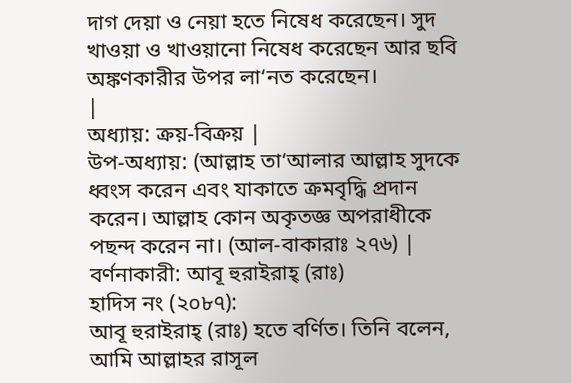দাগ দেয়া ও নেয়া হতে নিষেধ করেছেন। সুদ খাওয়া ও খাওয়ানো নিষেধ করেছেন আর ছবি অঙ্কণকারীর উপর লা‘নত করেছেন।
|
অধ্যায়: ক্রয়-বিক্রয় |
উপ-অধ্যায়: (আল্লাহ তা‘আলার আল্লাহ সুদকে ধ্বংস করেন এবং যাকাতে ক্রমবৃদ্ধি প্রদান করেন। আল্লাহ কোন অকৃতজ্ঞ অপরাধীকে পছন্দ করেন না। (আল-বাকারাঃ ২৭৬) |
বর্ণনাকারী: আবূ হুরাইরাহ্ (রাঃ)
হাদিস নং (২০৮৭):
আবূ হুরাইরাহ্ (রাঃ) হতে বর্ণিত। তিনি বলেন, আমি আল্লাহর রাসূল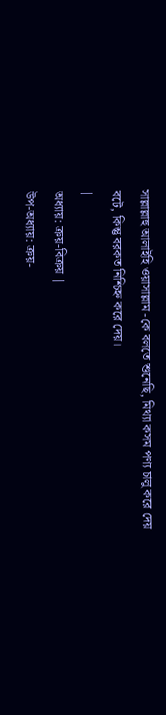সাল্লাল্লাহু আলাইহি ওয়াসাল্লাম -কে বলতে শুনেছি, মিথ্যা কসম পণ্য চালু করে দেয় বটে, কিন্তু বরকত নিশ্চিহ্ন করে দেয়।
|
অধ্যায়: ক্রয়-বিক্রয় |
উপ-অধ্যায়: ক্রয়-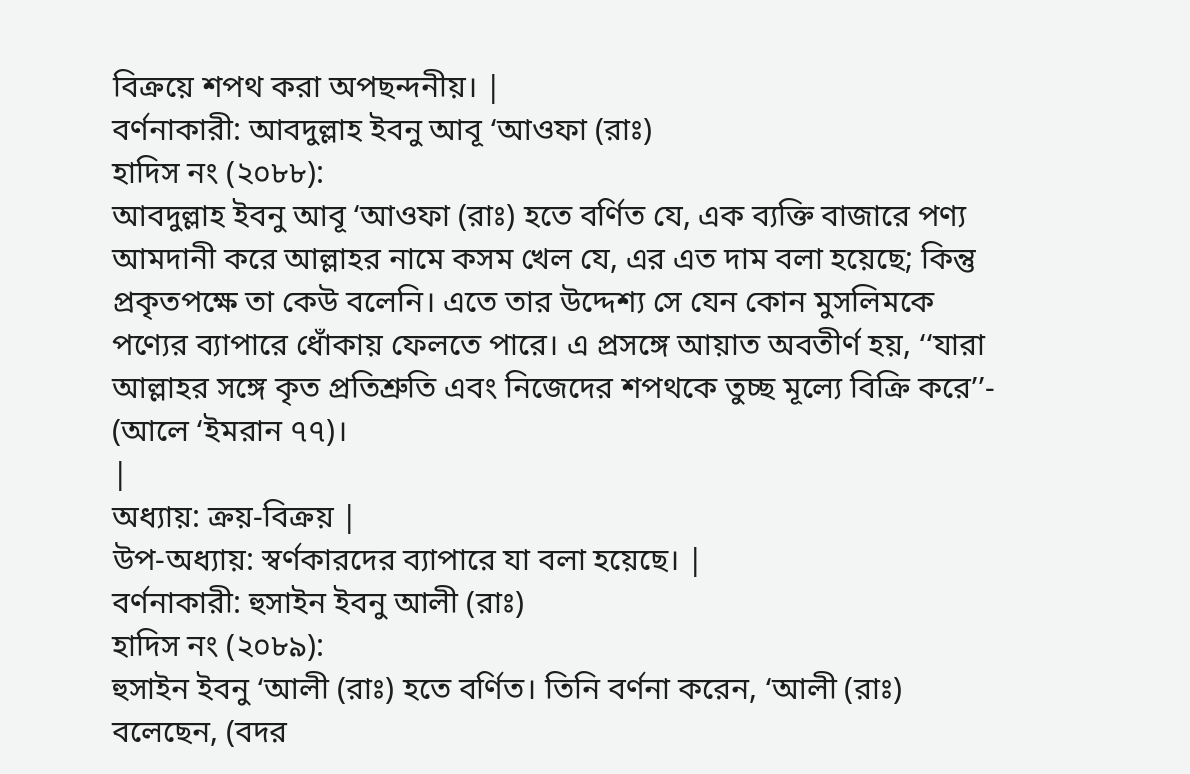বিক্রয়ে শপথ করা অপছন্দনীয়। |
বর্ণনাকারী: আবদুল্লাহ ইবনু আবূ ‘আওফা (রাঃ)
হাদিস নং (২০৮৮):
আবদুল্লাহ ইবনু আবূ ‘আওফা (রাঃ) হতে বর্ণিত যে, এক ব্যক্তি বাজারে পণ্য আমদানী করে আল্লাহর নামে কসম খেল যে, এর এত দাম বলা হয়েছে; কিন্তু প্রকৃতপক্ষে তা কেউ বলেনি। এতে তার উদ্দেশ্য সে যেন কোন মুসলিমকে পণ্যের ব্যাপারে ধোঁকায় ফেলতে পারে। এ প্রসঙ্গে আয়াত অবতীর্ণ হয়, ‘‘যারা আল্লাহর সঙ্গে কৃত প্রতিশ্রুতি এবং নিজেদের শপথকে তুচ্ছ মূল্যে বিক্রি করে’’- (আলে ‘ইমরান ৭৭)।
|
অধ্যায়: ক্রয়-বিক্রয় |
উপ-অধ্যায়: স্বর্ণকারদের ব্যাপারে যা বলা হয়েছে। |
বর্ণনাকারী: হুসাইন ইবনু আলী (রাঃ)
হাদিস নং (২০৮৯):
হুসাইন ইবনু ‘আলী (রাঃ) হতে বর্ণিত। তিনি বর্ণনা করেন, ‘আলী (রাঃ) বলেছেন, (বদর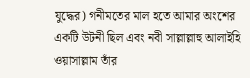যুদ্ধের) গনীমতের মাল হতে আমার অংশের একটি উটনী ছিল এবং নবী সাল্লাল্লাহু আলাইহি ওয়াসাল্লাম তাঁর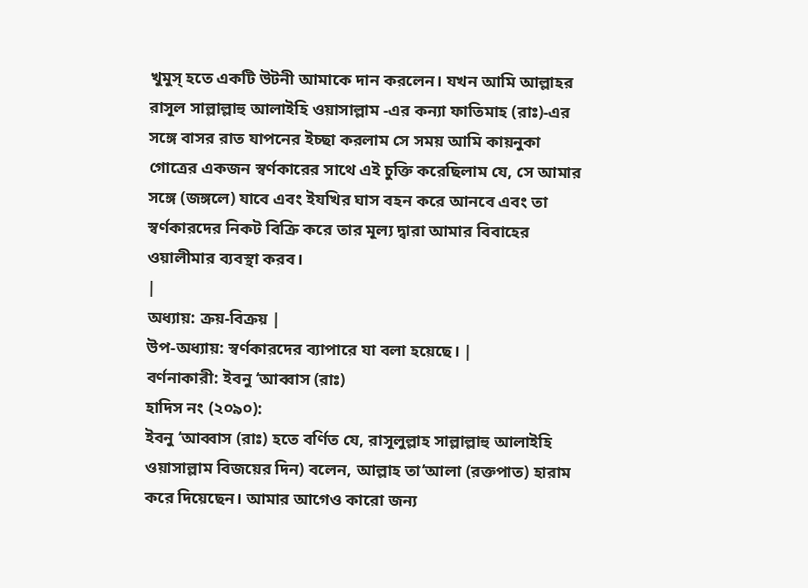খুমুস্ হতে একটি উটনী আমাকে দান করলেন। যখন আমি আল্লাহর রাসূল সাল্লাল্লাহু আলাইহি ওয়াসাল্লাম -এর কন্যা ফাতিমাহ (রাঃ)-এর সঙ্গে বাসর রাত যাপনের ইচ্ছা করলাম সে সময় আমি কায়নুকা গোত্রের একজন স্বর্ণকারের সাথে এই চুক্তি করেছিলাম যে, সে আমার সঙ্গে (জঙ্গলে) যাবে এবং ইযখির ঘাস বহন করে আনবে এবং তা স্বর্ণকারদের নিকট বিক্রি করে তার মূল্য দ্বারা আমার বিবাহের ওয়ালীমার ব্যবস্থা করব।
|
অধ্যায়: ক্রয়-বিক্রয় |
উপ-অধ্যায়: স্বর্ণকারদের ব্যাপারে যা বলা হয়েছে। |
বর্ণনাকারী: ইবনু ‘আব্বাস (রাঃ)
হাদিস নং (২০৯০):
ইবনু ‘আব্বাস (রাঃ) হতে বর্ণিত যে, রাসূলুল্লাহ সাল্লাল্লাহু আলাইহি ওয়াসাল্লাম বিজয়ের দিন) বলেন, আল্লাহ তা‘আলা (রক্তপাত) হারাম করে দিয়েছেন। আমার আগেও কারো জন্য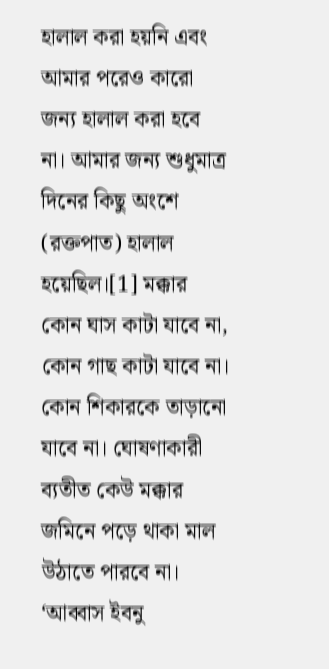হালাল করা হয়নি এবং আমার পরেও কারো জন্য হালাল করা হবে না। আমার জন্য শুধুমাত্র দিনের কিছু অংশে (রক্তপাত) হালাল হয়েছিল।[1] মক্কার কোন ঘাস কাটা যাবে না, কোন গাছ কাটা যাবে না। কোন শিকারকে তাড়ানো যাবে না। ঘোষণাকারী ব্যতীত কেউ মক্কার জমিনে পড়ে থাকা মাল উঠাতে পারবে না। ‘আব্বাস ইবনু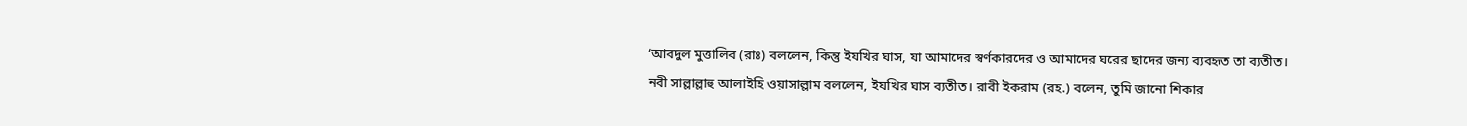‘আবদুল মুত্তালিব (রাঃ) বললেন, কিন্তু ইযখির ঘাস, যা আমাদের স্বর্ণকারদের ও আমাদের ঘরের ছাদের জন্য ব্যবহৃত তা ব্যতীত। নবী সাল্লাল্লাহু আলাইহি ওয়াসাল্লাম বললেন, ইযখির ঘাস ব্যতীত। রাবী ইকরাম (রহ.) বলেন, তুমি জানো শিকার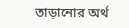তাড়ানোর অর্থ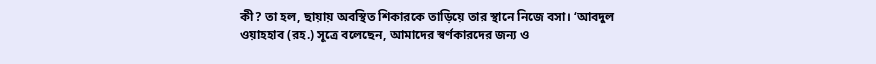কী? তা হল, ছায়ায় অবস্থিত শিকারকে তাড়িয়ে তার স্থানে নিজে বসা। ‘আবদুল ওয়াহহাব (রহ.) সূত্রে বলেছেন, আমাদের স্বর্ণকারদের জন্য ও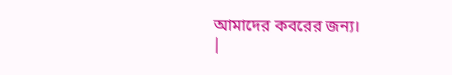আমাদের কবরের জন্য।
|